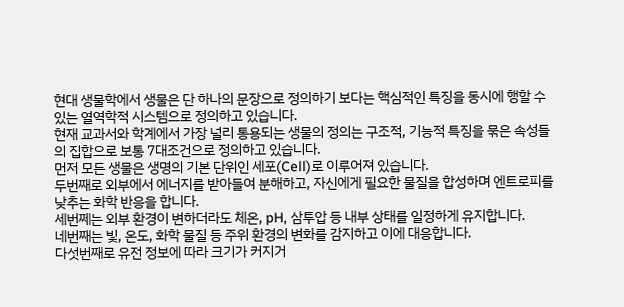현대 생물학에서 생물은 단 하나의 문장으로 정의하기 보다는 핵심적인 특징을 동시에 행할 수 있는 열역학적 시스템으로 정의하고 있습니다.
현재 교과서와 학계에서 가장 널리 통용되는 생물의 정의는 구조적, 기능적 특징을 묶은 속성들의 집합으로 보통 7대조건으로 정의하고 있습니다.
먼저 모든 생물은 생명의 기본 단위인 세포(Cell)로 이루어져 있습니다.
두번째로 외부에서 에너지를 받아들여 분해하고, 자신에게 필요한 물질을 합성하며 엔트로피를 낮추는 화학 반응을 합니다.
세번쩨는 외부 환경이 변하더라도 체온, pH, 삼투압 등 내부 상태를 일정하게 유지합니다.
네번째는 빛, 온도, 화학 물질 등 주위 환경의 변화를 감지하고 이에 대응합니다.
다섯번째로 유전 정보에 따라 크기가 커지거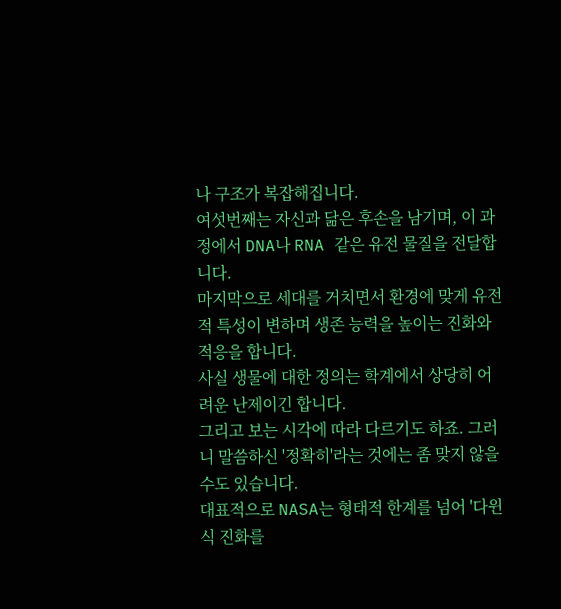나 구조가 복잡해집니다.
여섯번째는 자신과 닮은 후손을 남기며, 이 과정에서 DNA나 RNA 같은 유전 물질을 전달합니다.
마지막으로 세대를 거치면서 환경에 맞게 유전적 특성이 변하며 생존 능력을 높이는 진화와 적응을 합니다.
사실 생물에 대한 정의는 학계에서 상당히 어려운 난제이긴 합니다.
그리고 보는 시각에 따라 다르기도 하죠. 그러니 말씀하신 '정확히'라는 것에는 좀 맞지 않을 수도 있습니다.
대표적으로 NASA는 형태적 한계를 넘어 '다윈식 진화를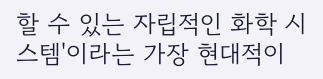할 수 있는 자립적인 화학 시스템'이라는 가장 현대적이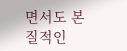면서도 본질적인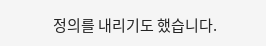정의를 내리기도 했습니다.